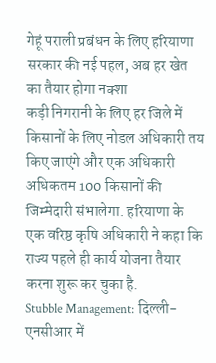गेहूं पराली प्रबंधन के लिए हरियाणा सरकार की नई पहल, अब हर खेत का तैयार होगा नक्शा
कड़ी निगरानी के लिए हर जिले में किसानों के लिए नोडल अधिकारी तय किए जाएंगे और एक अधिकारी अधिकतम 100 किसानों की जिम्मेदारी संभालेगा. हरियाणा के एक वरिष्ठ कृषि अधिकारी ने कहा कि राज्य पहले ही कार्य योजना तैयार करना शुरू कर चुका है.
Stubble Management: दिल्ली- एनसीआर में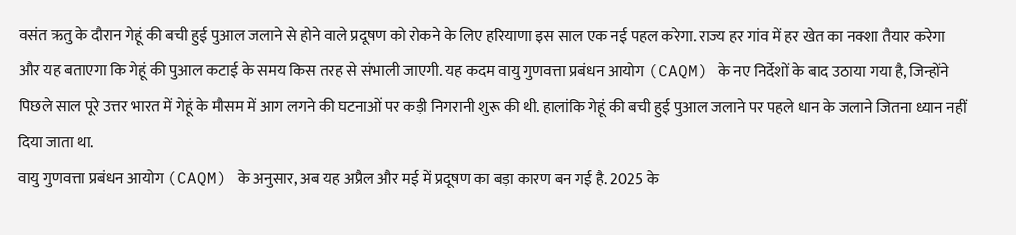वसंत ऋतु के दौरान गेहूं की बची हुई पुआल जलाने से होने वाले प्रदूषण को रोकने के लिए हरियाणा इस साल एक नई पहल करेगा. राज्य हर गांव में हर खेत का नक्शा तैयार करेगा और यह बताएगा कि गेहूं की पुआल कटाई के समय किस तरह से संभाली जाएगी. यह कदम वायु गुणवत्ता प्रबंधन आयोग (CAQM) के नए निर्देशों के बाद उठाया गया है, जिन्होंने पिछले साल पूरे उत्तर भारत में गेहूं के मौसम में आग लगने की घटनाओं पर कड़ी निगरानी शुरू की थी. हालांकि गेहूं की बची हुई पुआल जलाने पर पहले धान के जलाने जितना ध्यान नहीं दिया जाता था.
वायु गुणवत्ता प्रबंधन आयोग (CAQM) के अनुसार, अब यह अप्रैल और मई में प्रदूषण का बड़ा कारण बन गई है. 2025 के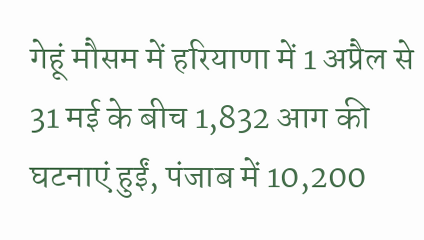गेहूं मौसम में हरियाणा में 1 अप्रैल से 31 मई के बीच 1,832 आग की घटनाएं हुईं, पंजाब में 10,200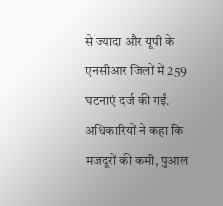से ज्यादा और यूपी के एनसीआर जिलों में 259 घटनाएं दर्ज की गईं. अधिकारियों ने कहा कि मजदूरों की कमी, पुआल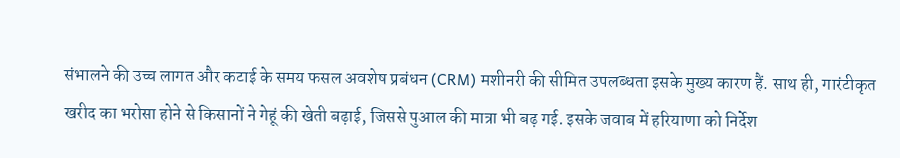संभालने की उच्च लागत और कटाई के समय फसल अवशेष प्रबंधन (CRM) मशीनरी की सीमित उपलब्धता इसके मुख्य कारण हैं. साथ ही, गारंटीकृत खरीद का भरोसा होने से किसानों ने गेहूं की खेती बढ़ाई, जिससे पुआल की मात्रा भी बढ़ गई. इसके जवाब में हरियाणा को निर्देश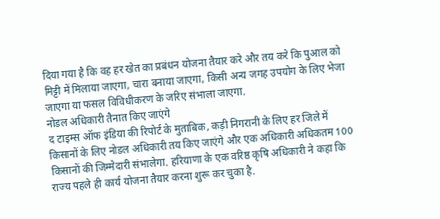दिया गया है कि वह हर खेत का प्रबंधन योजना तैयार करे और तय करे कि पुआल को मिट्टी में मिलाया जाएगा, चारा बनाया जाएगा, किसी अन्य जगह उपयोग के लिए भेजा जाएगा या फसल विविधीकरण के जरिए संभाला जाएगा.
नोडल अधिकारी तैनात किए जाएंगे
द टाइम्स ऑफ इंडिया की रिपोर्ट के मुताबिक, कड़ी निगरानी के लिए हर जिले में किसानों के लिए नोडल अधिकारी तय किए जाएंगे और एक अधिकारी अधिकतम 100 किसानों की जिम्मेदारी संभालेगा. हरियाणा के एक वरिष्ठ कृषि अधिकारी ने कहा कि राज्य पहले ही कार्य योजना तैयार करना शुरू कर चुका है.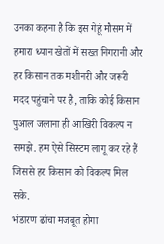उनका कहना है कि इस गेहूं मौसम में हमारा ध्यान खेतों में सख्त निगरानी और हर किसान तक मशीनरी और जरूरी मदद पहुंचाने पर है, ताकि कोई किसान पुआल जलाना ही आखिरी विकल्प न समझे. हम ऐसे सिस्टम लागू कर रहे हैं जिससे हर किसान को विकल्प मिल सके.
भंडारण ढांचा मजबूत होगा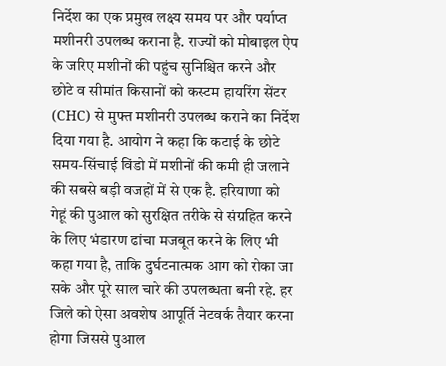निर्देश का एक प्रमुख लक्ष्य समय पर और पर्याप्त मशीनरी उपलब्ध कराना है. राज्यों को मोबाइल ऐप के जरिए मशीनों की पहुंच सुनिश्चित करने और छोटे व सीमांत किसानों को कस्टम हायरिंग सेंटर (CHC) से मुफ्त मशीनरी उपलब्ध कराने का निर्देश दिया गया है. आयोग ने कहा कि कटाई के छोटे समय-सिंचाई विंडो में मशीनों की कमी ही जलाने की सबसे बड़ी वजहों में से एक है. हरियाणा को गेहूं की पुआल को सुरक्षित तरीके से संग्रहित करने के लिए भंडारण ढांचा मजबूत करने के लिए भी कहा गया है, ताकि दुर्घटनात्मक आग को रोका जा सके और पूरे साल चारे की उपलब्धता बनी रहे. हर जिले को ऐसा अवशेष आपूर्ति नेटवर्क तैयार करना होगा जिससे पुआल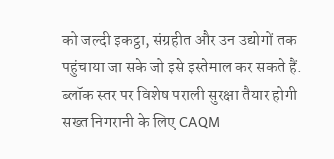को जल्दी इकट्ठा, संग्रहीत और उन उद्योगों तक पहुंचाया जा सके जो इसे इस्तेमाल कर सकते हैं.
ब्लॉक स्तर पर विशेष पराली सुरक्षा तैयार होगी
सख्त निगरानी के लिए CAQM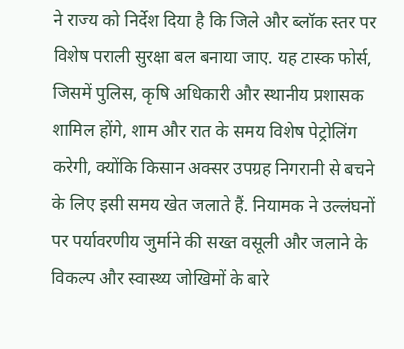ने राज्य को निर्देश दिया है कि जिले और ब्लॉक स्तर पर विशेष पराली सुरक्षा बल बनाया जाए. यह टास्क फोर्स, जिसमें पुलिस, कृषि अधिकारी और स्थानीय प्रशासक शामिल होंगे, शाम और रात के समय विशेष पेट्रोलिंग करेगी, क्योंकि किसान अक्सर उपग्रह निगरानी से बचने के लिए इसी समय खेत जलाते हैं. नियामक ने उल्लंघनों पर पर्यावरणीय जुर्माने की सख्त वसूली और जलाने के विकल्प और स्वास्थ्य जोखिमों के बारे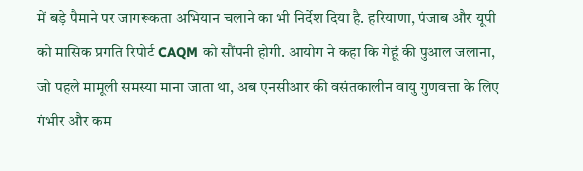में बड़े पैमाने पर जागरूकता अभियान चलाने का भी निर्देश दिया है. हरियाणा, पंजाब और यूपी को मासिक प्रगति रिपोर्ट CAQM को सौंपनी होगी. आयोग ने कहा कि गेहूं की पुआल जलाना, जो पहले मामूली समस्या माना जाता था, अब एनसीआर की वसंतकालीन वायु गुणवत्ता के लिए गंभीर और कम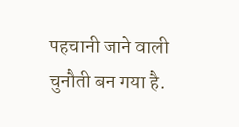पहचानी जाने वाली चुनौती बन गया है.